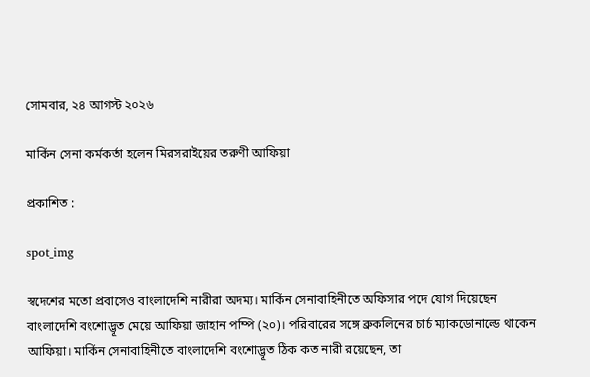সোমবার, ২৪ আগস্ট ২০২৬

মার্কিন সেনা কর্মকর্তা হলেন মিরসরাইয়ের তরুণী আফিয়া

প্রকাশিত :

spot_img

স্বদেশের মতো প্রবাসেও বাংলাদেশি নারীরা অদম্য। মার্কিন সেনাবাহিনীতে অফিসার পদে যোগ দিয়েছেন বাংলাদেশি বংশোদ্ভূত মেয়ে আফিয়া জাহান পম্পি (২০)। পরিবারের সঙ্গে ব্রুকলিনের চার্চ ম্যাকডোনাল্ডে থাকেন আফিয়া। মার্কিন সেনাবাহিনীতে বাংলাদেশি বংশোদ্ভূত ঠিক কত নারী রয়েছেন, তা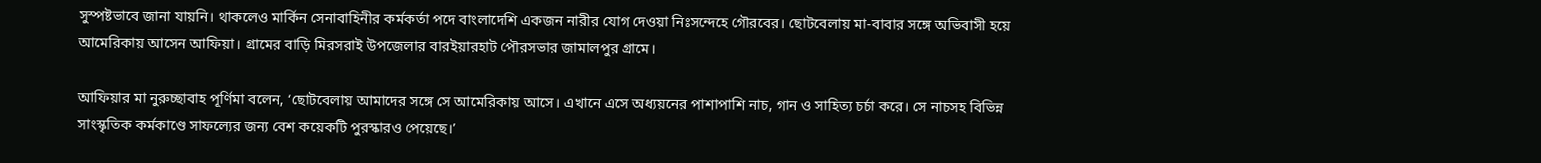সুস্পষ্টভাবে জানা যায়নি। থাকলেও মার্কিন সেনাবাহিনীর কর্মকর্তা পদে বাংলাদেশি একজন নারীর যোগ দেওয়া নিঃসন্দেহে গৌরবের। ছোটবেলায় মা-বাবার সঙ্গে অভিবাসী হয়ে আমেরিকায় আসেন আফিয়া। গ্রামের বাড়ি মিরসরাই উপজেলার বারইয়ারহাট পৌরসভার জামালপুর গ্রামে।

আফিয়ার মা নুরুচ্ছাবাহ পূর্ণিমা বলেন, ‘ছোটবেলায় আমাদের সঙ্গে সে আমেরিকায় আসে। এখানে এসে অধ্যয়নের পাশাপাশি নাচ, গান ও সাহিত্য চর্চা করে। সে নাচসহ বিভিন্ন সাংস্কৃতিক কর্মকাণ্ডে সাফল্যের জন্য বেশ কয়েকটি পুরস্কারও পেয়েছে।’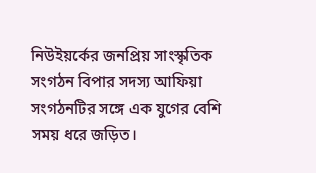নিউইয়র্কের জনপ্রিয় সাংস্কৃতিক সংগঠন বিপার সদস্য আফিয়া সংগঠনটির সঙ্গে এক যুগের বেশি সময় ধরে জড়িত।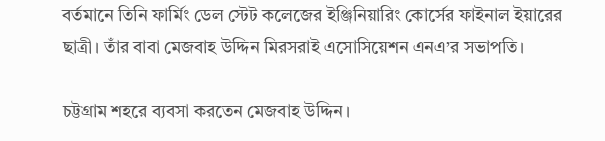বর্তমানে তিনি ফার্মিং ডেল স্টেট কলেজের ইঞ্জিনিয়ারিং কোর্সের ফাইনাল ইয়ারের ছাত্রী। তাঁর বাবা মেজবাহ উদ্দিন মিরসরাই এসোসিয়েশন এনএ’র সভাপতি।

চট্টগ্রাম শহরে ব্যবসা করতেন মেজবাহ উদ্দিন।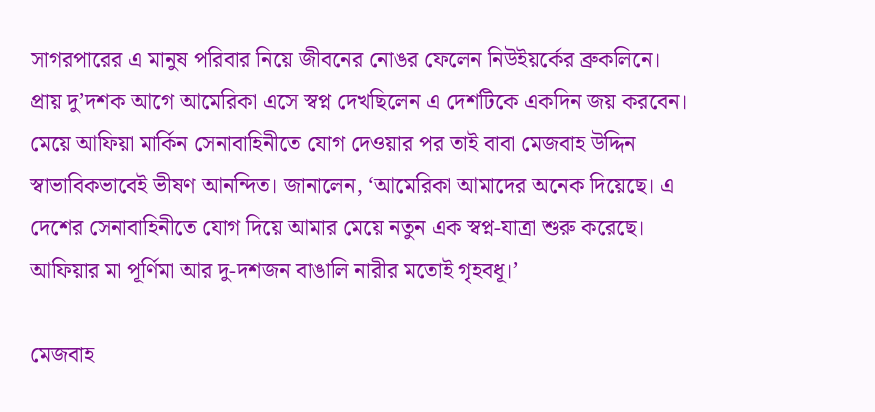সাগরপারের এ মানুষ পরিবার নিয়ে জীবনের নোঙর ফেলেন নিউইয়র্কের ব্রুকলিনে। প্রায় দু’দশক আগে আমেরিকা এসে স্বপ্ন দেখছিলেন এ দেশটিকে একদিন জয় করবেন। মেয়ে আফিয়া মার্কিন সেনাবাহিনীতে যোগ দেওয়ার পর তাই বাবা মেজবাহ উদ্দিন স্বাভাবিকভাবেই ভীষণ আনন্দিত। জানালেন, ‘আমেরিকা আমাদের অনেক দিয়েছে। এ দেশের সেনাবাহিনীতে যোগ দিয়ে আমার মেয়ে নতুন এক স্বপ্ন-যাত্রা শুরু করেছে। আফিয়ার মা পূর্ণিমা আর দু-দশজন বাঙালি নারীর মতোই গৃহবধূ।’

মেজবাহ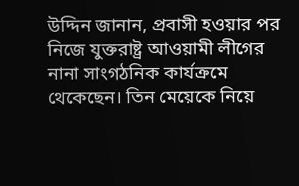উদ্দিন জানান, প্রবাসী হওয়ার পর নিজে যুক্তরাষ্ট্র আওয়ামী লীগের নানা সাংগঠনিক কার্যক্রমে থেকেছেন। তিন মেয়েকে নিয়ে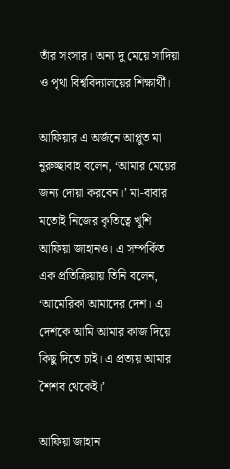তাঁর সংসার। অন্য দু মেয়ে সাদিয়া ও পৃথা বিশ্ববিদ্যালয়ের শিক্ষার্থী।

আফিয়ার এ অর্জনে আপ্লুত মা নুরুচ্ছাবাহ বলেন, ‘আমার মেয়ের জন্য দোয়া করবেন।’ মা-বাবার মতোই নিজের কৃতিত্বে খুশি আফিয়া জাহানও। এ সম্পর্কিত এক প্রতিক্রিয়ায় তিনি বলেন, ‘আমেরিকা আমাদের দেশ। এ দেশকে আমি আমার কাজ দিয়ে কিছু দিতে চাই। এ প্রত্যয় আমার শৈশব থেকেই।’

আফিয়া জাহান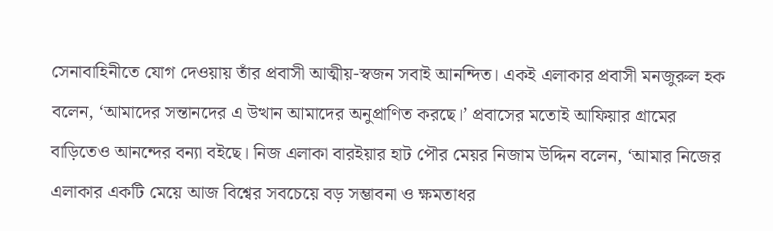সেনাবাহিনীতে যোগ দেওয়ায় তাঁর প্রবাসী আত্মীয়-স্বজন সবাই আনন্দিত। একই এলাকার প্রবাসী মনজুরুল হক বলেন, ‘আমাদের সন্তানদের এ উত্থান আমাদের অনুপ্রাণিত করছে।’ প্রবাসের মতোই আফিয়ার গ্রামের বাড়িতেও আনন্দের বন্যা বইছে। নিজ এলাকা বারইয়ার হাট পৌর মেয়র নিজাম উদ্দিন বলেন, ‘আমার নিজের এলাকার একটি মেয়ে আজ বিশ্বের সবচেয়ে বড় সম্ভাবনা ও ক্ষমতাধর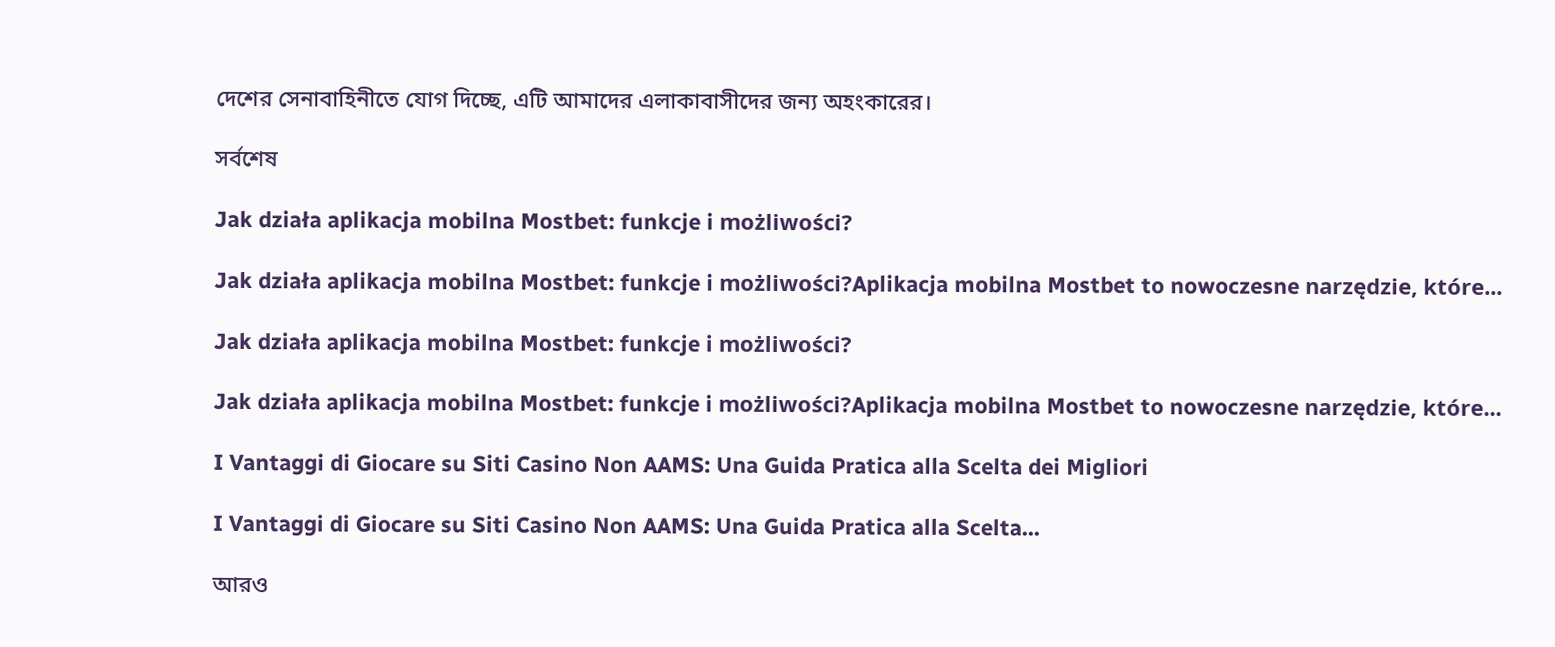দেশের সেনাবাহিনীতে যোগ দিচ্ছে, এটি আমাদের এলাকাবাসীদের জন্য অহংকারের।

সর্বশেষ

Jak działa aplikacja mobilna Mostbet: funkcje i możliwości?

Jak działa aplikacja mobilna Mostbet: funkcje i możliwości?Aplikacja mobilna Mostbet to nowoczesne narzędzie, które...

Jak działa aplikacja mobilna Mostbet: funkcje i możliwości?

Jak działa aplikacja mobilna Mostbet: funkcje i możliwości?Aplikacja mobilna Mostbet to nowoczesne narzędzie, które...

I Vantaggi di Giocare su Siti Casino Non AAMS: Una Guida Pratica alla Scelta dei Migliori

I Vantaggi di Giocare su Siti Casino Non AAMS: Una Guida Pratica alla Scelta...

আরও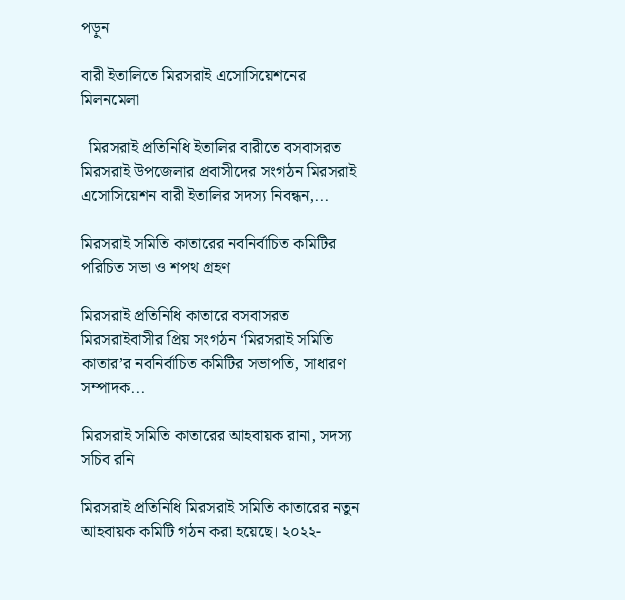পড়ুন

বারী ইতালিতে মিরসরাই এসোসিয়েশনের মিলনমেলা

  মিরসরাই প্রতিনিধি ইতালির বারীতে বসবাসরত মিরসরাই উপজেলার প্রবাসীদের সংগঠন মিরসরাই এসোসিয়েশন বারী ইতালির সদস্য নিবন্ধন,...

মিরসরাই সমিতি কাতারের নবনির্বাচিত কমিটির পরিচিত সভা ও শপথ গ্রহণ

মিরসরাই প্রতিনিধি কাতারে বসবাসরত মিরসরাইবাসীর প্রিয় সংগঠন ‘মিরসরাই সমিতি কাতার’র নবনির্বাচিত কমিটির সভাপতি, সাধারণ সম্পাদক...

মিরসরাই সমিতি কাতারের আহবায়ক রানা, সদস্য সচিব রনি

মিরসরাই প্রতিনিধি মিরসরাই সমিতি কাতারের নতুন আহবায়ক কমিটি গঠন করা হয়েছে। ২০২২-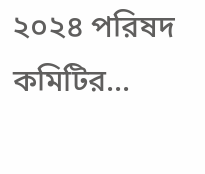২০২৪ পরিষদ কমিটির...